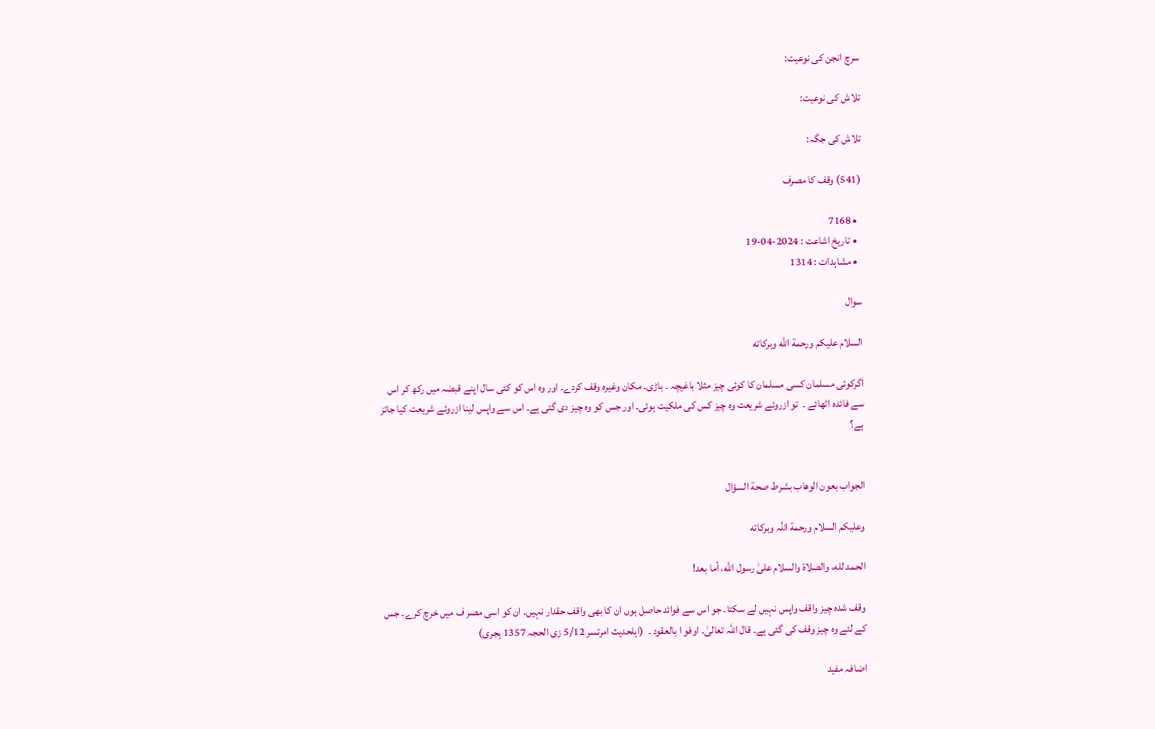سرچ انجن کی نوعیت:

تلاش کی نوعیت:

تلاش کی جگہ:

(541) وقف کا مصرف

  • 7168
  • تاریخ اشاعت : 2024-04-19
  • مشاہدات : 1314

سوال

السلام عليكم ورحمة الله وبركاته

اگرکوئی مسلمان کسی مسلمان کا کوئی چیز مثلا باغیچہ ۔ باڑی۔ مکان وغیرہ وقف کردے۔ اور وہ اس کو کئی سال اپنے قبضہ میں رکھ کر اس سے فائدہ اٹھائے ۔  تو ازروئے شریعت وہ چیز کس کی ملکیت ہوئی۔ اور جس کو وہ چیز دی گئی ہے۔ اس سے واپس لینا ازروئے شریعت کیا جائز ہے؟


الجواب بعون الوهاب بشرط صحة السؤال

وعلیکم السلام ورحمة اللہ وبرکاته

الحمد لله، والصلاة والسلام علىٰ رسول الله، أما بعد!

وقف شدہ چیز واقف واپس نہیں لے سکتا۔ جو اس سے فوائد حاصل ہوں ان کا بھی واقف حقدار نہیں۔ ان کو اسی مصر ف میں خرچ کرے۔ جس کے لئے وہ چیز وقف کی گئی ہے۔ قال اللہ تعالیٰ۔ اوفو ا بالعقود ۔  (اہلحدیث امرتسر 5/12 زی الحجہ 1357 ہجری)

اضافہ مفید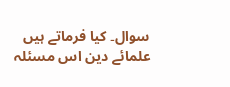سوال۔ کیا فرماتے ہیں علمائے دین اس مسئلہ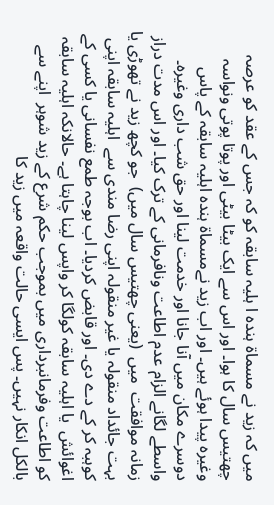میں کہ زید نے مسماۃ ہندہ ا ہلیہ سابقہ کو کہ جس کے عقد کو عرصہ چھتیس سال کا ہوا۔ اور اس سے ایک بیٹا بیٹی اور پوتا پوتی ونواسہ وغیرہ پیدا ہوئے ہیں۔ اور اب زید نےمسماۃ ہندہ اہلیہ سابقہ کے پاس دوسرے مکان میں آنا جانا اور خدمت لینا اور حق شب داری وغیرہ۔  واسطے لگانے الزام عدم اطاعت ونافرمانی کے ترک کیا۔ اور اس مدت دراز زمانہ موافقت  میں  (یعنی چھتیس سال میں)  جو کچھ زید نے تھوڑی یا بہت جائداد منقولہ یا غیر منقولہ اپنی رضا مندی سے  اہلیہ سابقہ اپنی کوہبہ کر کے دے دی۔ اور قابض کردیا۔ اب بوجہ طمع نفسانی یا کسی کے اغوائش  یا اہلیہ سابقہ کولگا کر واپس لینا چاہتا ہے۔ حالانکہ اہلیہ سابقہ کو اطاعت وفرمانبرداری میں بموجب حکم شرع کے زید شوہر  اپنے سے بالکل انکار نہیں۔ پس ایسی حالت واقعہ میں زید کا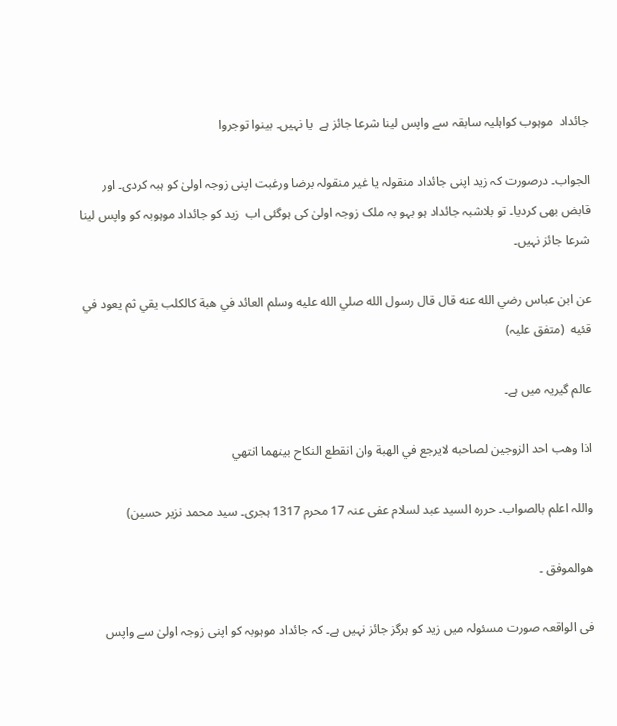جائداد  موہوب کواہلیہ سابقہ سے واپس لینا شرعا جائز ہے  یا نہیں۔ بینوا توجروا

الجواب۔ درصورت کہ زید اپنی جائداد منقولہ یا غیر منقولہ برضا ورغبت اپنی زوجہ اولیٰ کو ہبہ کردی۔ اور قابض بھی کردیا۔ تو بلاشبہ جائداد ہو بہو بہ ملک زوجہ اولیٰ کی ہوگئی اب  زید کو جائداد موہوبہ کو واپس لینا شرعا جائز نہیں۔

عن ابن عباس رضي الله عنه قال قال رسول الله صلي الله عليه وسلم العائد في هبة كالكلب يقي ثم يعود في قئيه  (متفق علیہ)

عالم گیریہ میں ہے۔

اذا وهب احد الزوجين لصاحبه لايرجع في الهبة وان انقطع النكاح بينهما انتهي

واللہ اعلم بالصواب۔ حررہ السید عبد لسلام عفی عنہ 17 محرم 1317 ہجری۔ سید محمد نزیر حسین)

ھوالموفق ۔

فی الواقعہ صورت مسئولہ میں زید کو ہرگز جائز نہیں ہے۔ کہ جائداد موہوبہ کو اپنی زوجہ اولیٰ سے واپس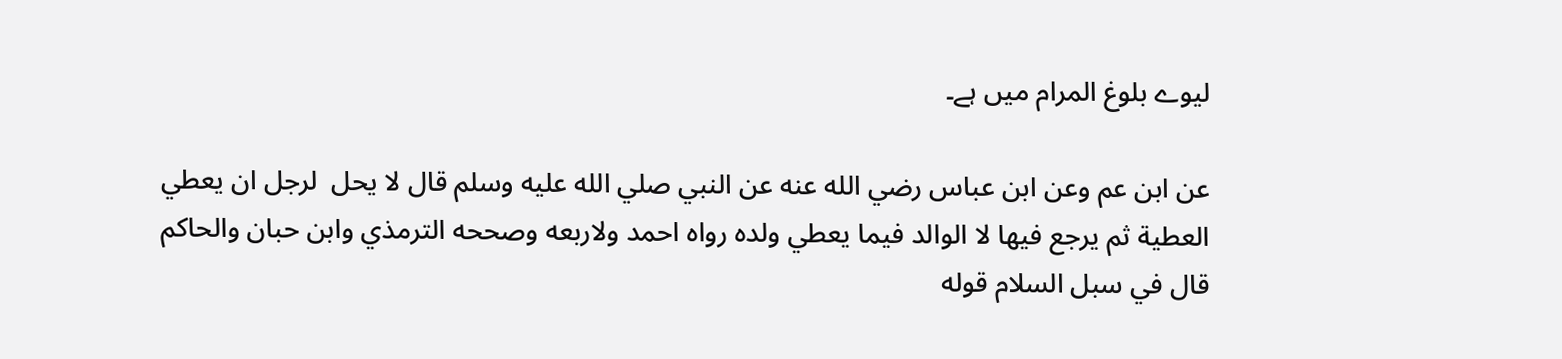لیوے بلوغ المرام میں ہے۔

عن ابن عم وعن ابن عباس رضي الله عنه عن النبي صلي الله عليه وسلم قال لا يحل  لرجل ان يعطي العطية ثم يرجع فيها لا الوالد فيما يعطي ولده رواه احمد ولاربعه وصححه الترمذي وابن حبان والحاكم  قال في سبل السلام قوله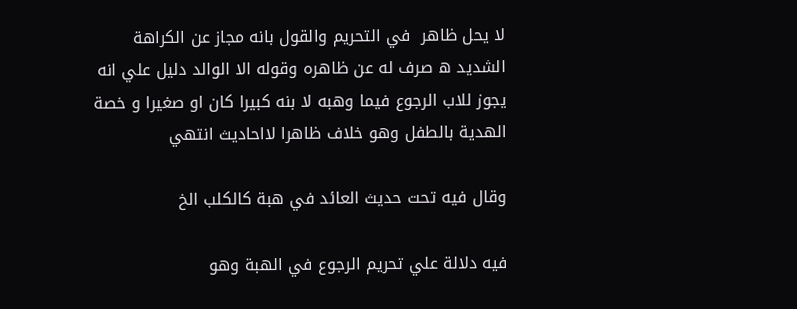لا يحل ظاهر  في التحريم والقول بانه مجاز عن الكراهة الشديد ه صرف له عن ظاهره وقوله الا الوالد دليل علي انه يجوز للاب الرجوع فيما وهبه لا بنه كبيرا كان او صغيرا و خصة الهدية بالطفل وهو خلاف ظاهرا لااحاديث انتهي

وقال فيه تحت حديث العائد في هبة كالكلب الخ

فيه دلالة علي تحريم الرجوع في الهبة وهو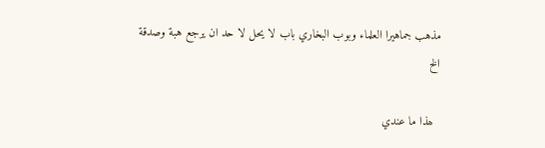مذهب جماهيرا العلماء وبوب البخاري باب لا يحل لا حد ان يرجع هبة وصدقة الخ

  ھذا ما عندي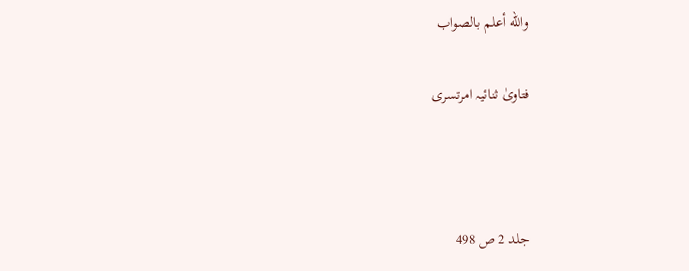والله أعلم بالصواب

فتاویٰ ثنائیہ امرتسری



جلد 2 ص 498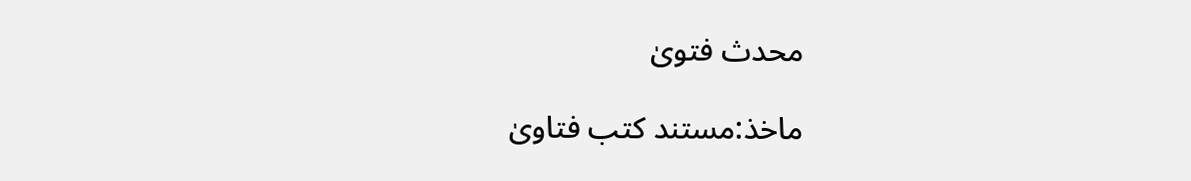محدث فتویٰ

ماخذ:مستند کتب فتاویٰ